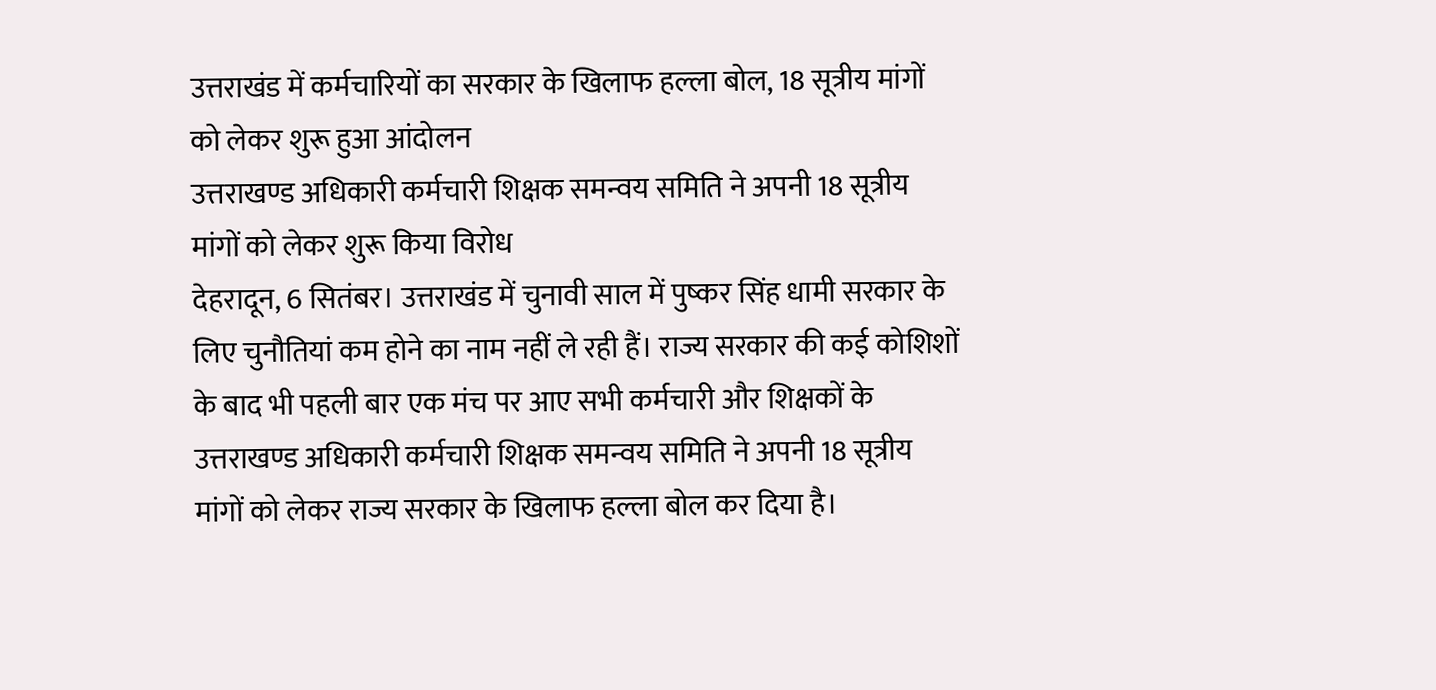उत्तराखंड में कर्मचारियों का सरकार के खिलाफ हल्ला बोल, 18 सूत्रीय मांगों को लेकर शुरू हुआ आंदोलन
उत्तराखण्ड अधिकारी कर्मचारी शिक्षक समन्वय समिति ने अपनी 18 सूत्रीय मांगों को लेकर शुरू किया विरोध
देहरादून, 6 सितंबर। उत्तराखंड में चुनावी साल में पुष्कर सिंह धामी सरकार के लिए चुनौतियां कम होने का नाम नहीं ले रही हैं। राज्य सरकार की कई कोशिशों के बाद भी पहली बार एक मंच पर आए सभी कर्मचारी और शिक्षकों के उत्तराखण्ड अधिकारी कर्मचारी शिक्षक समन्वय समिति ने अपनी 18 सूत्रीय मांगों को लेकर राज्य सरकार के खिलाफ हल्ला बोल कर दिया है।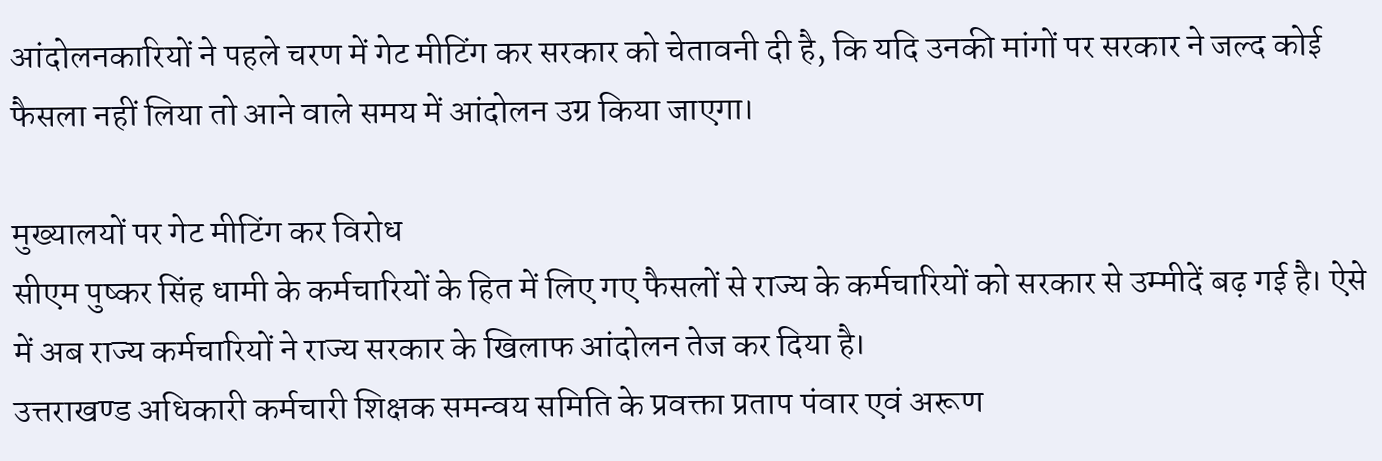आंदोलनकारियों ने पहले चरण में गेट मीटिंग कर सरकार को चेतावनी दी है, कि यदि उनकी मांगों पर सरकार ने जल्द कोई फैसला नहीं लिया तो आने वाले समय में आंदोलन उग्र किया जाएगा।

मुख्यालयों पर गेट मीटिंग कर विरोध
सीएम पुष्कर सिंह धामी के कर्मचारियों के हित में लिए गए फैसलों से राज्य के कर्मचारियों को सरकार से उम्मीदें बढ़ गई है। ऐसे में अब राज्य कर्मचारियों ने राज्य सरकार के खिलाफ आंदोलन तेज कर दिया है।
उत्तराखण्ड अधिकारी कर्मचारी शिक्षक समन्वय समिति के प्रवक्ता प्रताप पंवार एवं अरूण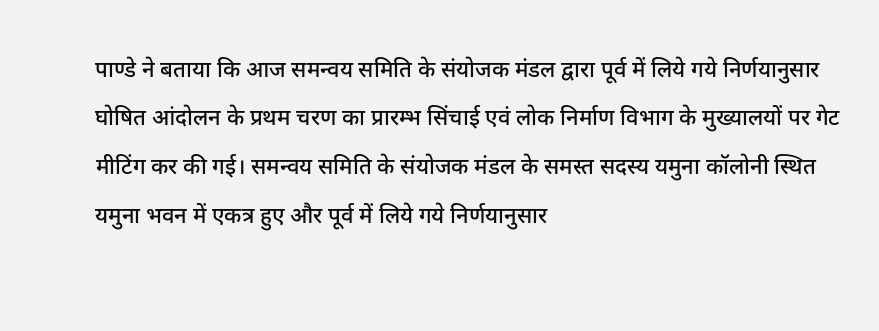पाण्डे ने बताया कि आज समन्वय समिति के संयोजक मंडल द्वारा पूर्व में लिये गये निर्णयानुसार घोषित आंदोलन के प्रथम चरण का प्रारम्भ सिंचाई एवं लोक निर्माण विभाग के मुख्यालयों पर गेट मीटिंग कर की गई। समन्वय समिति के संयोजक मंडल के समस्त सदस्य यमुना कॉलोनी स्थित यमुना भवन में एकत्र हुए और पूर्व में लिये गये निर्णयानुसार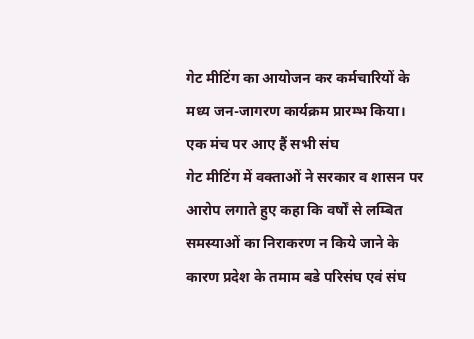गेट मीटिंग का आयोजन कर कर्मचारियों के मध्य जन-जागरण कार्यक्रम प्रारम्भ किया।
एक मंच पर आए हैं सभी संघ
गेट मीटिंग में वक्ताओं ने सरकार व शासन पर आरोप लगाते हुए कहा कि वर्षों से लम्बित समस्याओं का निराकरण न किये जाने के कारण प्रदेश के तमाम बडे परिसंघ एवं संघ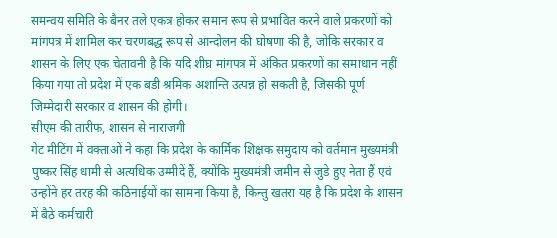समन्वय समिति के बैनर तले एकत्र होकर समान रूप से प्रभावित करने वाले प्रकरणों को मांगपत्र में शामिल कर चरणबद्ध रूप से आन्दोलन की घोषणा की है, जोकि सरकार व शासन के लिए एक चेतावनी है कि यदि शीघ्र मांगपत्र में अंकित प्रकरणों का समाधान नहीं किया गया तो प्रदेश में एक बडी श्रमिक अशान्ति उत्पन्न हो सकती है, जिसकी पूर्ण जिम्मेदारी सरकार व शासन की होगी।
सीएम की तारीफ, शासन से नाराजगी
गेट मीटिंग में वक्ताओं ने कहा कि प्रदेश के कार्मिक शिक्षक समुदाय को वर्तमान मुख्यमंत्री पुष्कर सिंह धामी से अत्यधिक उम्मीदें हैं, क्योंकि मुख्यमंत्री जमीन से जुडे हुए नेता हैं एवं उन्होंने हर तरह की कठिनाईयों का सामना किया है, किन्तु खतरा यह है कि प्रदेश के शासन में बैठे कर्मचारी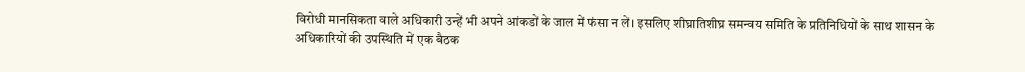विरोधी मानसिकता वाले अधिकारी उन्हें भी अपने आंकडों के जाल में फंसा न लें। इसलिए शीघ्रातिशीघ्र समन्वय समिति के प्रतिनिधियों के साथ शासन के अधिकारियों की उपस्थिति में एक बैठक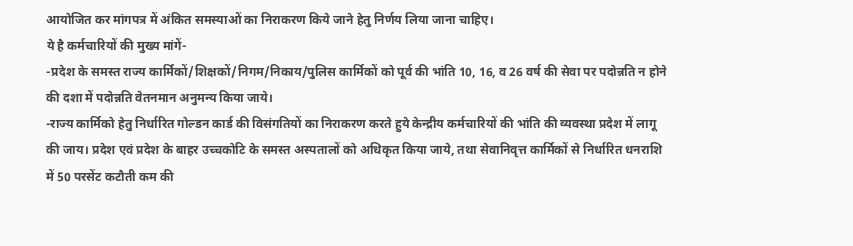आयोजित कर मांगपत्र में अंकित समस्याओं का निराकरण किये जाने हेतु निर्णय लिया जाना चाहिए।
ये है कर्मचारियों की मुख्य मांगें-
-प्रदेश के समस्त राज्य कार्मिकों/शिक्षकों/निगम/निकाय/पुलिस कार्मिकों को पूर्व की भांति 10, 16, व 26 वर्ष की सेवा पर पदोन्नति न होने की दशा में पदोन्नति वेतनमान अनुमन्य किया जाये।
-राज्य कार्मिको हेतु निर्धारित गोल्डन कार्ड की विसंगतियों का निराकरण करते हुये केन्द्रीय कर्मचारियों की भांति की व्यवस्था प्रदेश में लागू की जाय। प्रदेश एवं प्रदेश के बाहर उच्चकोटि के समस्त अस्पतालों को अधिकृत किया जाये, तथा सेवानिवृत्त कार्मिकों से निर्धारित धनराशि में 50 परसेंट कटौती कम की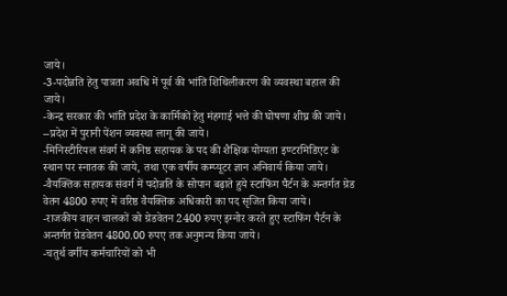जाये।
-3-पदोन्नति हेतु पात्रता अवधि में पूर्व की भांति शिथिलीकरण की व्यवस्था बहाल की जाये।
-केन्द्र सरकार की भांति प्रदेश के कार्मिकों हेतु मंहगाई भत्ते की घोषणा शीघ्र की जाये।
--प्रदेश में पुरानी पेंशन व्यवस्था लागू की जाये।
-मिनिस्टीरियल संवर्ग में कनिष्ठ सहायक के पद की शैक्षिक योग्यता इण्टरमिडिएट के स्थान पर स्नातक की जाये, तथा एक वर्षीय कम्प्यूटर ज्ञान अनिवार्य किया जाये।
-वैयक्तिक सहायक संवर्ग में पदोन्नति के सोपान बढ़ाते हुये स्टाफिंग पैर्टन के अन्तर्गत ग्रेड वेतन 4800 रुपए में वरिष्ठ वैयक्तिक अधिकारी का पद सृजित किया जाये।
-राजकीय वाहन चालकों को ग्रेडवेतन 2400 रुपए इग्नोर करते हुए स्टाफिंग पैर्टन के अन्तर्गत ग्रेडवेतन 4800.00 रुपए तक अनुमन्य किया जाये।
-चतुर्थ वर्गीय कर्मचारियों को भी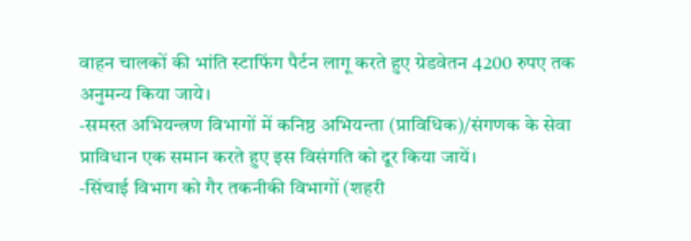वाहन चालकों की भांति स्टाफिंग पैर्टन लागू करते हुए ग्रेडवेतन 4200 रुपए तक अनुमन्य किया जाये।
-समस्त अभियन्त्रण विभागों में कनिष्ठ अभियन्ता (प्राविधिक)/संगणक के सेवा प्राविधान एक समान करते हुए इस विसंगति को दूर किया जायें।
-सिंचाई विभाग को गैर तकनीकी विभागों (शहरी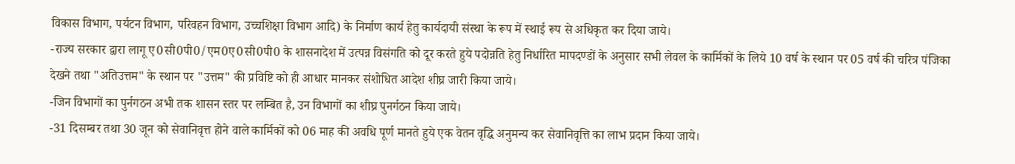विकास विभाग, पर्यटन विभाग, परिवहन विभाग, उच्चशिक्षा विभाग आदि) के निर्माण कार्य हेतु कार्यदायी संस्था के रूप में स्थाई रूप से अधिकृत कर दिया जाये।
-राज्य सरकार द्वारा लागू ए0सी0पी0/एम0ए0सी0पी0 के शासनादेश में उत्पन्न विसंगति को दूर करते हुये पदोन्नति हेतु निर्धारित मापदण्डों के अनुसार सभी लेवल के कार्मिकों के लिये 10 वर्ष के स्थान पर 05 वर्ष की चरित्र पंजिका देखने तथा "अतिउत्तम" के स्थान पर "उत्तम" की प्रविष्टि को ही आधार मानकर संशोधित आदेश शीघ्र जारी किया जाये।
-जिन विभागों का पुर्नगठन अभी तक शासन स्तर पर लम्बित है, उन विभागों का शीघ्र पुनर्गठन किया जाये।
-31 दिसम्बर तथा 30 जून को सेवानिवृत्त होने वाले कार्मिकों को 06 माह की अवधि पूर्ण मानते हुये एक वेतन वृद्धि अनुमन्य कर सेवानिवृत्ति का लाभ प्रदान किया जाये।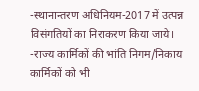-स्थानान्तरण अधिनियम-2017 में उत्पन्न विसंगतियों का निराकरण किया जाये।
-राज्य कार्मिकों की भांति निगम/निकाय कार्मिकों को भी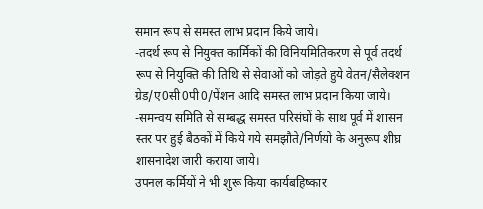समान रूप से समस्त लाभ प्रदान किये जाये।
-तदर्थ रूप से नियुक्त कार्मिकों की विनियमितिकरण से पूर्व तदर्थ रूप से नियुक्ति की तिथि से सेवाओं को जोड़ते हुये वेतन/सैलेक्शन ग्रेड/ए0सी0पी0/पेंशन आदि समस्त लाभ प्रदान किया जाये।
-समन्वय समिति से सम्बद्ध समस्त परिसंघों के साथ पूर्व में शासन स्तर पर हुई बैठकों में किये गये समझौते/निर्णयो के अनुरूप शीघ्र शासनादेश जारी कराया जाये।
उपनल कर्मियों ने भी शुरू किया कार्यबहिष्कार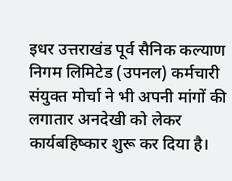इधर उत्तराखंड पूर्व सैनिक कल्याण निगम लिमिटेड (उपनल) कर्मचारी संयुक्त मोर्चा ने भी अपनी मांगों की लगातार अनदेखी को लेकर कार्यबहिष्कार शुरू कर दिया है।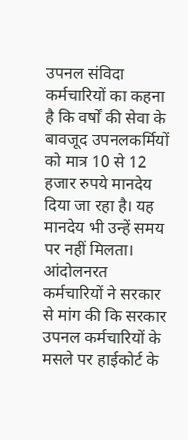उपनल संविदा कर्मचारियों का कहना है कि वर्षों की सेवा के बावजूद उपनलकर्मियों को मात्र 10 से 12 हजार रुपये मानदेय दिया जा रहा है। यह मानदेय भी उन्हें समय पर नहीं मिलता।
आंदोलनरत कर्मचारियों ने सरकार से मांग की कि सरकार उपनल कर्मचारियों के मसले पर हाईकोर्ट के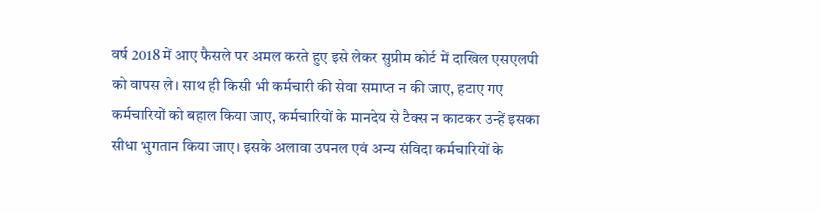वर्ष 2018 में आए फैसले पर अमल करते हुए इसे लेकर सुप्रीम कोर्ट में दाखिल एसएलपी को वापस ले। साथ ही किसी भी कर्मचारी की सेवा समाप्त न की जाए, हटाए गए कर्मचारियों को बहाल किया जाए, कर्मचारियों के मानदेय से टैक्स न काटकर उन्हें इसका सीधा भुगतान किया जाए। इसके अलावा उपनल एवं अन्य संविदा कर्मचारियों के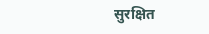सुरक्षित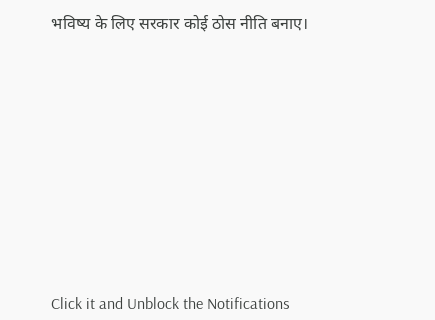भविष्य के लिए सरकार कोई ठोस नीति बनाए।












Click it and Unblock the Notifications